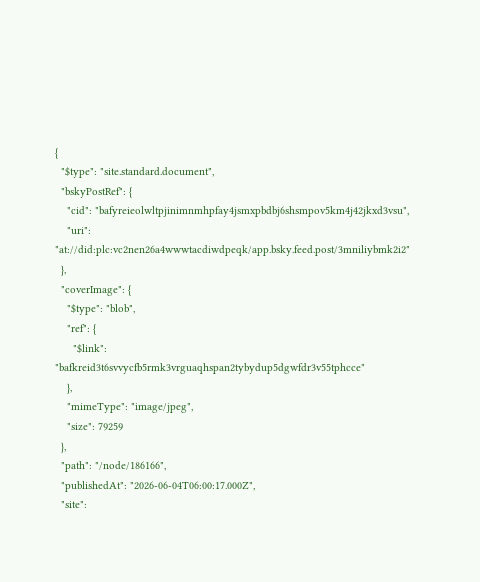{
  "$type": "site.standard.document",
  "bskyPostRef": {
    "cid": "bafyreieolwltpjinimnmhpfay4jsmxpbdbj6shsmpov5km4j42jkxd3vsu",
    "uri": "at://did:plc:vc2nen26a4wwwtacdiwdpeqk/app.bsky.feed.post/3mniliybmk2i2"
  },
  "coverImage": {
    "$type": "blob",
    "ref": {
      "$link": "bafkreid3t6svvycfb5rmk3vrguaqhspan2tybydup5dgwfdr3v55tphcce"
    },
    "mimeType": "image/jpeg",
    "size": 79259
  },
  "path": "/node/186166",
  "publishedAt": "2026-06-04T06:00:17.000Z",
  "site":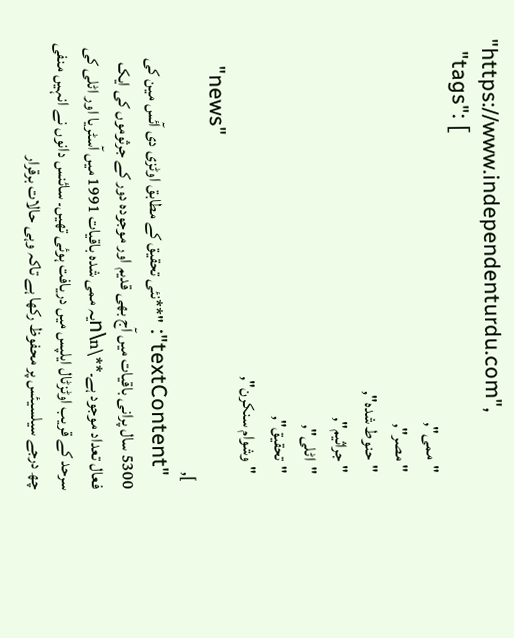"https://www.independenturdu.com",
  "tags": [
    "ممی",
    "مصر",
    "حنوط شدہ",
    "جراثیم",
    "اٹلی",
    "تحقیق",
    "وشوام سنکرن",
    "news"
  ],
  "textContent": "**نئی تحقیق کے مطابق اوٹزی دی آئس مین کی 5300 سال پرانی باقیات میں آج بھی قدیم اور موجودہ دور کے جرثوموں کی ایک فعال تعداد موجود ہے۔**\n\nیہ ممی شدہ باقیات 1991 میں آسٹریا اور اٹلی کی سرحد کے قریب اوٹزٹال ایلپس میں دریافت ہوئی تھیں۔ سائنس دانوں نے انہیں منفی چھ درجے سیلسیئس پر محفوظ رکھا ہے تاکہ وہی حالات برقرار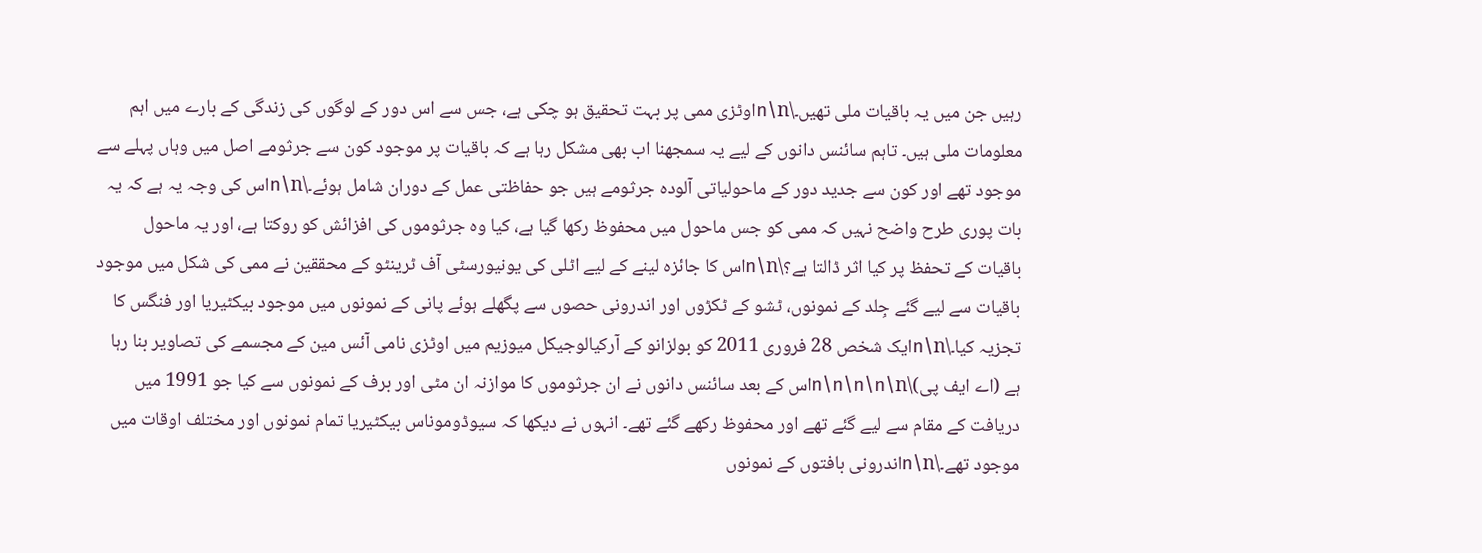رہیں جن میں یہ باقیات ملی تھیں۔\n\nاوٹزی ممی پر بہت تحقیق ہو چکی ہے، جس سے اس دور کے لوگوں کی زندگی کے بارے میں اہم معلومات ملی ہیں۔ تاہم سائنس دانوں کے لیے یہ سمجھنا اب بھی مشکل رہا ہے کہ باقیات پر موجود کون سے جرثومے اصل میں وہاں پہلے سے موجود تھے اور کون سے جدید دور کے ماحولیاتی آلودہ جرثومے ہیں جو حفاظتی عمل کے دوران شامل ہوئے۔\n\nاس کی وجہ یہ ہے کہ یہ بات پوری طرح واضح نہیں کہ ممی کو جس ماحول میں محفوظ رکھا گیا ہے، کیا وہ جرثوموں کی افزائش کو روکتا ہے، اور یہ ماحول باقیات کے تحفظ پر کیا اثر ڈالتا ہے؟\n\nاس کا جائزہ لینے کے لیے اٹلی کی یونیورسٹی آف ٹرینٹو کے محققین نے ممی کی شکل میں موجود باقیات سے لیے گئے جِلد کے نمونوں، ٹشو کے ٹکڑوں اور اندرونی حصوں سے پگھلے ہوئے پانی کے نمونوں میں موجود بیکٹیریا اور فنگس کا تجزیہ کیا۔\n\nایک شخص 28 فروری 2011 کو بولزانو کے آرکیالوجیکل میوزیم میں اوٹزی نامی آئس مین کے مجسمے کی تصاویر بنا رہا ہے (اے ایف پی)\n\n\n\n\nاس کے بعد سائنس دانوں نے ان جرثوموں کا موازنہ ان مٹی اور برف کے نمونوں سے کیا جو 1991 میں دریافت کے مقام سے لیے گئے تھے اور محفوظ رکھے گئے تھے۔ انہوں نے دیکھا کہ سیوڈوموناس بیکٹیریا تمام نمونوں اور مختلف اوقات میں موجود تھے۔\n\nاندرونی بافتوں کے نمونوں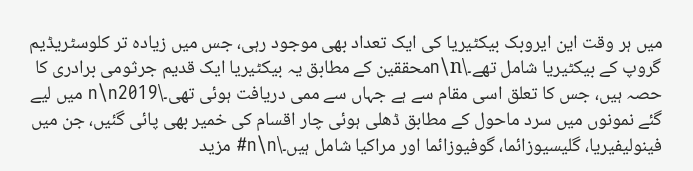میں ہر وقت این ایروبک بیکٹیریا کی ایک تعداد بھی موجود رہی، جس میں زیادہ تر کلوسٹریڈیم گروپ کے بیکٹیریا شامل تھے۔\n\nمحققین کے مطابق یہ بیکٹیریا ایک قدیم جرثومی برادری کا حصہ ہیں، جس کا تعلق اسی مقام سے ہے جہاں سے ممی دریافت ہوئی تھی۔\n\n2019 میں لیے گئے نمونوں میں سرد ماحول کے مطابق ڈھلی ہوئی چار اقسام کی خمیر بھی پائی گئیں، جن میں فینولیفیریا، گلیسیوزائما، گوفیوزائما اور مراکیا شامل ہیں۔\n\n# مزید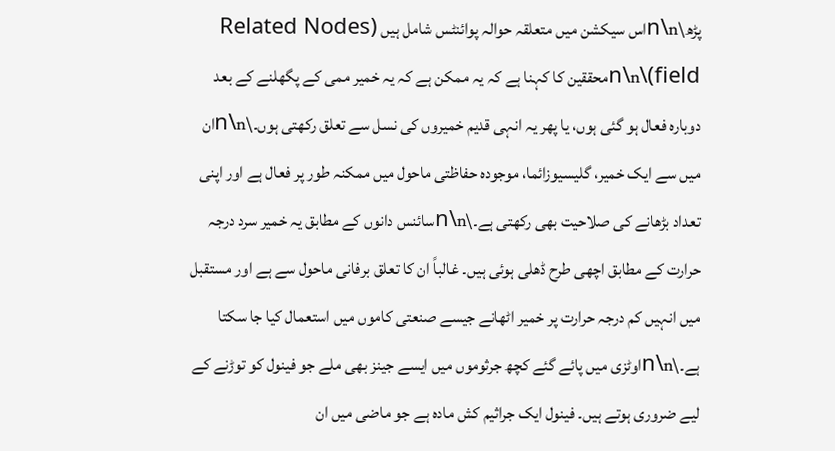پڑھ\n\nاس سیکشن میں متعلقہ حوالہ پوائنٹس شامل ہیں (Related Nodes field)\n\nمحققین کا کہنا ہے کہ یہ ممکن ہے کہ یہ خمیر ممی کے پگھلنے کے بعد دوبارہ فعال ہو گئی ہوں، یا پھر یہ انہی قدیم خمیروں کی نسل سے تعلق رکھتی ہوں۔\n\nان میں سے ایک خمیر، گلیسیوزائما، موجودہ حفاظتی ماحول میں ممکنہ طور پر فعال ہے اور اپنی تعداد بڑھانے کی صلاحیت بھی رکھتی ہے۔\n\nسائنس دانوں کے مطابق یہ خمیر سرد درجہ حرارت کے مطابق اچھی طرح ڈھلی ہوئی ہیں۔ غالباً ان کا تعلق برفانی ماحول سے ہے اور مستقبل میں انہیں کم درجہ حرارت پر خمیر اٹھانے جیسے صنعتی کاموں میں استعمال کیا جا سکتا ہے۔\n\nاوٹزی میں پائے گئے کچھ جرثوموں میں ایسے جینز بھی ملے جو فینول کو توڑنے کے لیے ضروری ہوتے ہیں۔ فینول ایک جراثیم کش مادہ ہے جو ماضی میں ان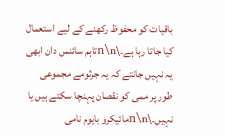باقیات کو محفوظ رکھنے کے لیے استعمال کیا جاتا رہا ہے۔\n\nتاہم سائنس دان ابھی یہ نہیں جانتے کہ یہ جرثومے مجموعی طور پر ممی کو نقصان پہنچا سکتے ہیں یا نہیں۔\n\nمائیکرو بایوم نامی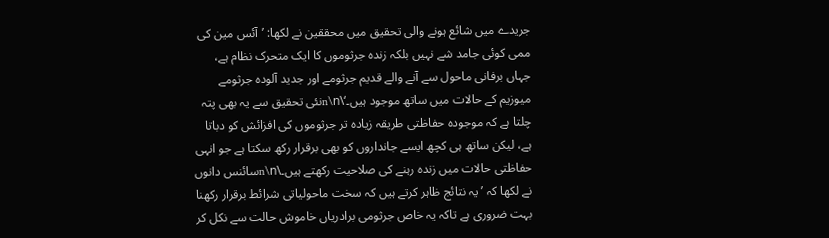جریدے میں شائع ہونے والی تحقیق میں محققین نے لکھا: ’آئس مین کی ممی کوئی جامد شے نہیں بلکہ زندہ جرثوموں کا ایک متحرک نظام ہے، جہاں برفانی ماحول سے آنے والے قدیم جرثومے اور جدید آلودہ جرثومے میوزیم کے حالات میں ساتھ موجود ہیں۔‘\n\nنئی تحقیق سے یہ بھی پتہ چلتا ہے کہ موجودہ حفاظتی طریقہ زیادہ تر جرثوموں کی افزائش کو دباتا ہے، لیکن ساتھ ہی کچھ ایسے جانداروں کو بھی برقرار رکھ سکتا ہے جو انہی حفاظتی حالات میں زندہ رہنے کی صلاحیت رکھتے ہیں۔\n\nسائنس دانوں نے لکھا کہ ’یہ نتائج ظاہر کرتے ہیں کہ سخت ماحولیاتی شرائط برقرار رکھنا بہت ضروری ہے تاکہ یہ خاص جرثومی برادریاں خاموش حالت سے نکل کر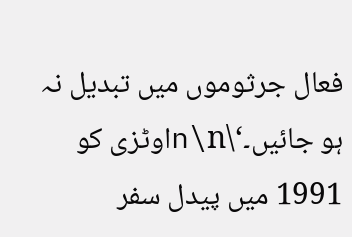فعال جرثوموں میں تبدیل نہ ہو جائیں۔‘\n\nاوٹزی کو 1991 میں پیدل سفر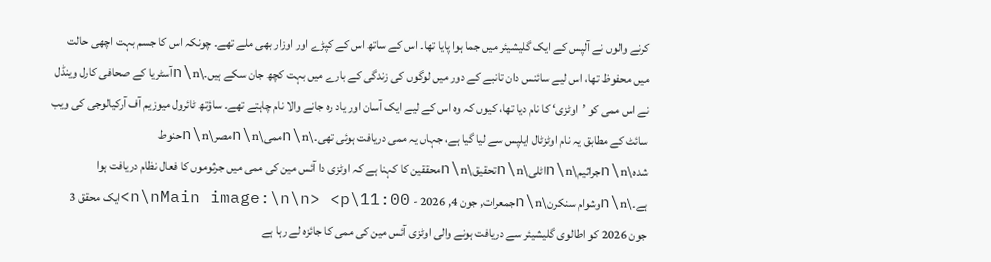کرنے والوں نے آلپس کے ایک گلیشیئر میں جما ہوا پایا تھا۔ اس کے ساتھ اس کے کپڑے اور اوزار بھی ملے تھے۔ چونکہ اس کا جسم بہت اچھی حالت میں محفوظ تھا، اس لیے سائنس دان تانبے کے دور میں لوگوں کی زندگی کے بارے میں بہت کچھ جان سکے ہیں۔\n\nآسٹریا کے صحافی کارل وینڈل نے اس ممی کو ’اوٹزی‘ کا نام دیا تھا، کیوں کہ وہ اس کے لیے ایک آسان اور یاد رہ جانے والا نام چاہتے تھے۔ ساؤتھ ٹائرول میوزیم آف آرکیالوجی کی ویب سائٹ کے مطابق یہ نام اوٹزٹال ایلپس سے لیا گیا ہے، جہاں یہ ممی دریافت ہوئی تھی۔\n\nممی\n\nمصر\n\nحنوط شدہ\n\nجراثیم\n\nاٹلی\n\nتحقیق\n\nمحققین کا کہنا ہے کہ اوٹزی دا آئس مین کی ممی میں جرثوموں کا فعال نظام دریافت ہوا ہے۔\n\nوشوام سنکرن\n\nجمعرات, جون 4, 2026 - 11:00\n\nMain image:\n\n> <p>ایک محقق 3 جون 2026 کو اطالوی گلیشیئر سے دریافت ہونے والی اوٹزی آئس مین کی ممی کا جائزہ لے رہا ہے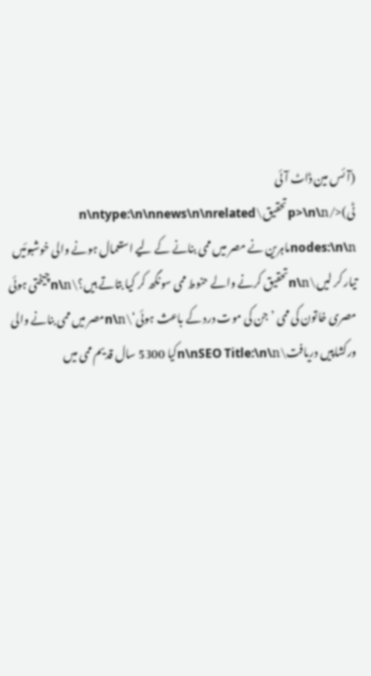(آئس مین ڈاٹ آئی ٹی)</p>\n\nتحقیق\n\ntype:\n\nnews\n\nrelated nodes:\n\nماہرین نے مصر میں ممی بنانے کے لیے استعمال ہونے والی خوشبوئیں تیار کر لیں\n\nتحقیق کرنے والے حنوط ممی سونگھ کر کیا بتاتے ہیں؟\n\nچیختی ہوئی مصری خاتون کی ممی ’جن کی موت درد کے باعث ہوئی‘\n\nمصر میں ممی بنانے والی ورکشاپیں دریافت\n\nSEO Title:\n\nکیا 5300 سال قدیم ممی میں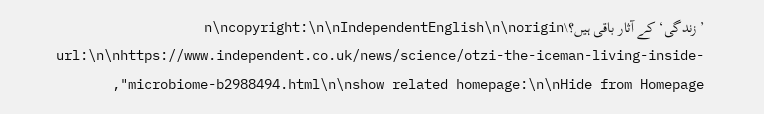’زندگی‘ کے آثار باقی ہیں؟\n\ncopyright:\n\nIndependentEnglish\n\norigin url:\n\nhttps://www.independent.co.uk/news/science/otzi-the-iceman-living-inside-microbiome-b2988494.html\n\nshow related homepage:\n\nHide from Homepage",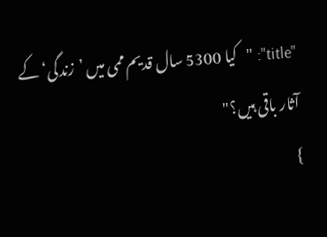"title": "کیا 5300 سال قدیم ممی میں ’زندگی‘ کے آثار باقی ہیں؟"
}